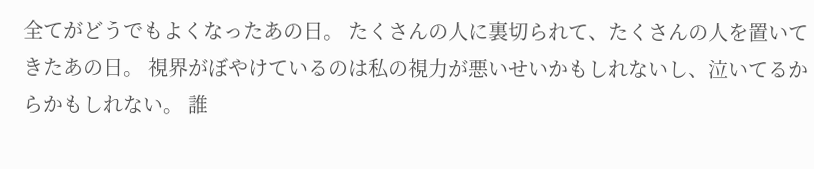全てがどうでもよくなったあの日。 たくさんの人に裏切られて、たくさんの人を置いてきたあの日。 視界がぼやけているのは私の視力が悪いせいかもしれないし、泣いてるからかもしれない。 誰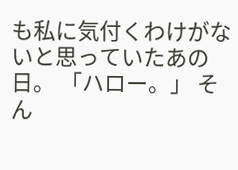も私に気付くわけがないと思っていたあの日。 「ハロー。」 そん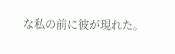な私の前に彼が現れた。